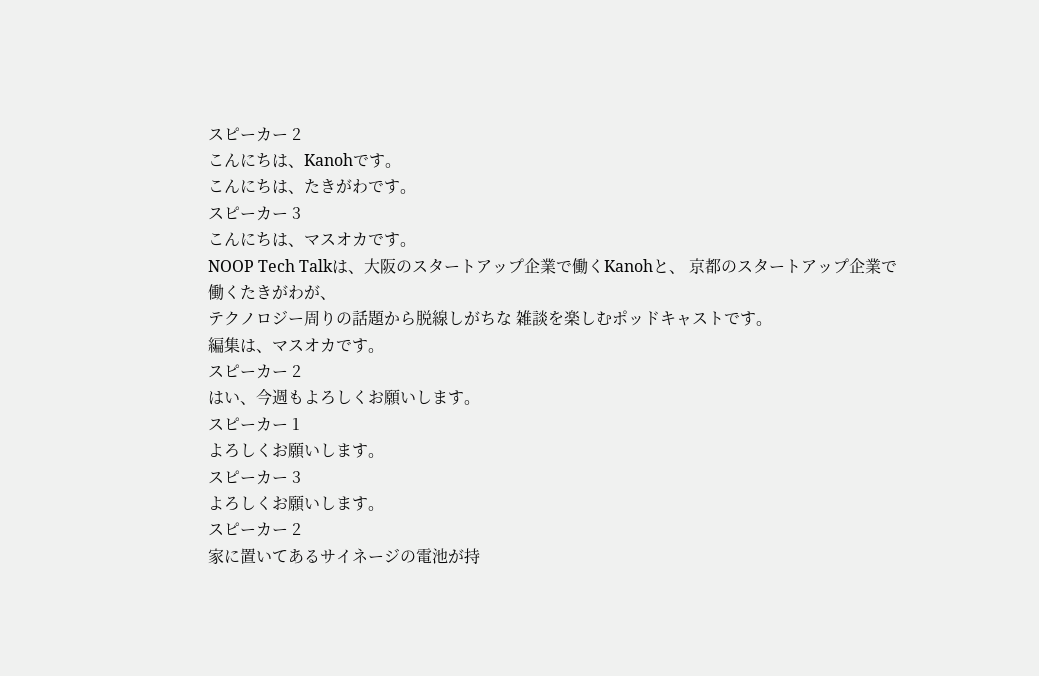スピーカー 2
こんにちは、Kanohです。
こんにちは、たきがわです。
スピーカー 3
こんにちは、マスオカです。
NOOP Tech Talkは、大阪のスタートアップ企業で働くKanohと、 京都のスタートアップ企業で働くたきがわが、
テクノロジー周りの話題から脱線しがちな 雑談を楽しむポッドキャストです。
編集は、マスオカです。
スピーカー 2
はい、今週もよろしくお願いします。
スピーカー 1
よろしくお願いします。
スピーカー 3
よろしくお願いします。
スピーカー 2
家に置いてあるサイネージの電池が持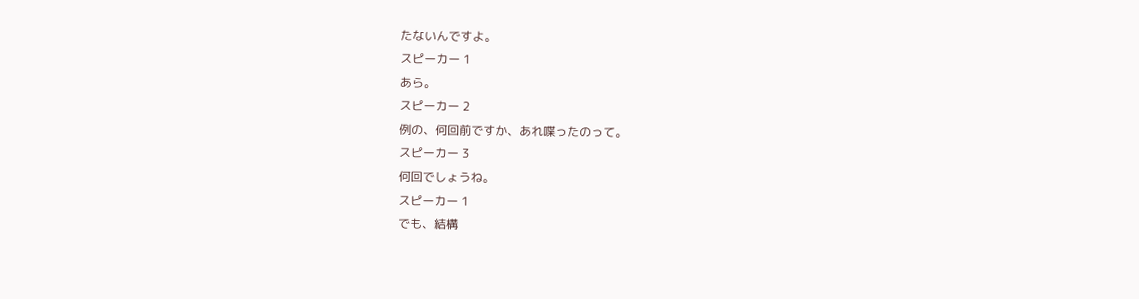たないんですよ。
スピーカー 1
あら。
スピーカー 2
例の、何回前ですか、あれ喋ったのって。
スピーカー 3
何回でしょうね。
スピーカー 1
でも、結構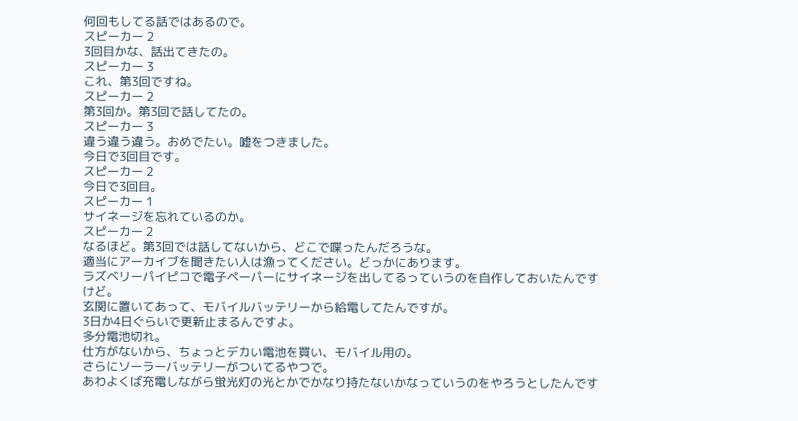何回もしてる話ではあるので。
スピーカー 2
3回目かな、話出てきたの。
スピーカー 3
これ、第3回ですね。
スピーカー 2
第3回か。第3回で話してたの。
スピーカー 3
違う違う違う。おめでたい。嘘をつきました。
今日で3回目です。
スピーカー 2
今日で3回目。
スピーカー 1
サイネージを忘れているのか。
スピーカー 2
なるほど。第3回では話してないから、どこで喋ったんだろうな。
適当にアーカイブを聞きたい人は漁ってください。どっかにあります。
ラズベリーパイピコで電子ペーパーにサイネージを出してるっていうのを自作しておいたんですけど。
玄関に置いてあって、モバイルバッテリーから給電してたんですが。
3日か4日ぐらいで更新止まるんですよ。
多分電池切れ。
仕方がないから、ちょっとデカい電池を買い、モバイル用の。
さらにソーラーバッテリーがついてるやつで。
あわよくば充電しながら蛍光灯の光とかでかなり持たないかなっていうのをやろうとしたんです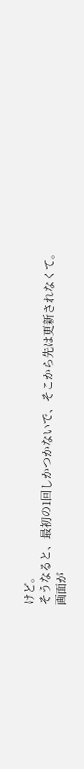けど。
そうなると、最初の1回しかつかないで、そこから先は更新されなくて。
画面が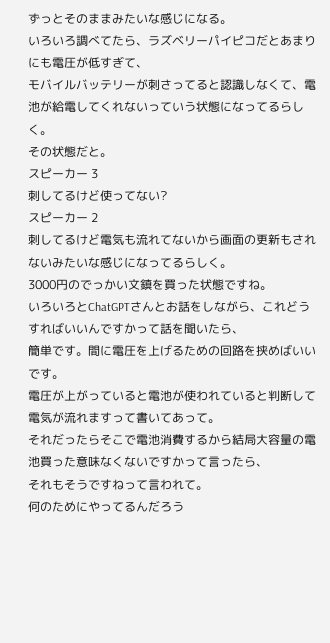ずっとそのままみたいな感じになる。
いろいろ調べてたら、ラズベリーパイピコだとあまりにも電圧が低すぎて、
モバイルバッテリーが刺さってると認識しなくて、電池が給電してくれないっていう状態になってるらしく。
その状態だと。
スピーカー 3
刺してるけど使ってない?
スピーカー 2
刺してるけど電気も流れてないから画面の更新もされないみたいな感じになってるらしく。
3000円のでっかい文鎮を買った状態ですね。
いろいろとChatGPTさんとお話をしながら、これどうすればいいんですかって話を聞いたら、
簡単です。間に電圧を上げるための回路を挟めばいいです。
電圧が上がっていると電池が使われていると判断して電気が流れますって書いてあって。
それだったらそこで電池消費するから結局大容量の電池買った意味なくないですかって言ったら、
それもそうですねって言われて。
何のためにやってるんだろう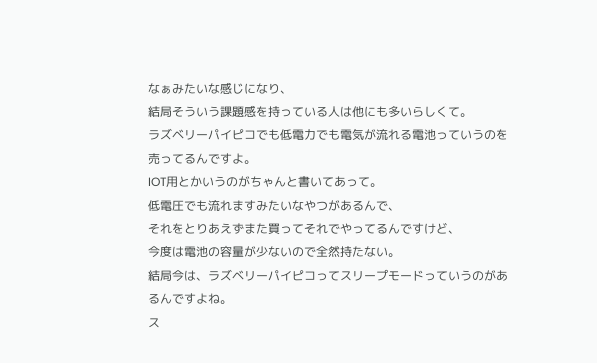なぁみたいな感じになり、
結局そういう課題感を持っている人は他にも多いらしくて。
ラズベリーパイピコでも低電力でも電気が流れる電池っていうのを売ってるんですよ。
IOT用とかいうのがちゃんと書いてあって。
低電圧でも流れますみたいなやつがあるんで、
それをとりあえずまた買ってそれでやってるんですけど、
今度は電池の容量が少ないので全然持たない。
結局今は、ラズベリーパイピコってスリープモードっていうのがあるんですよね。
ス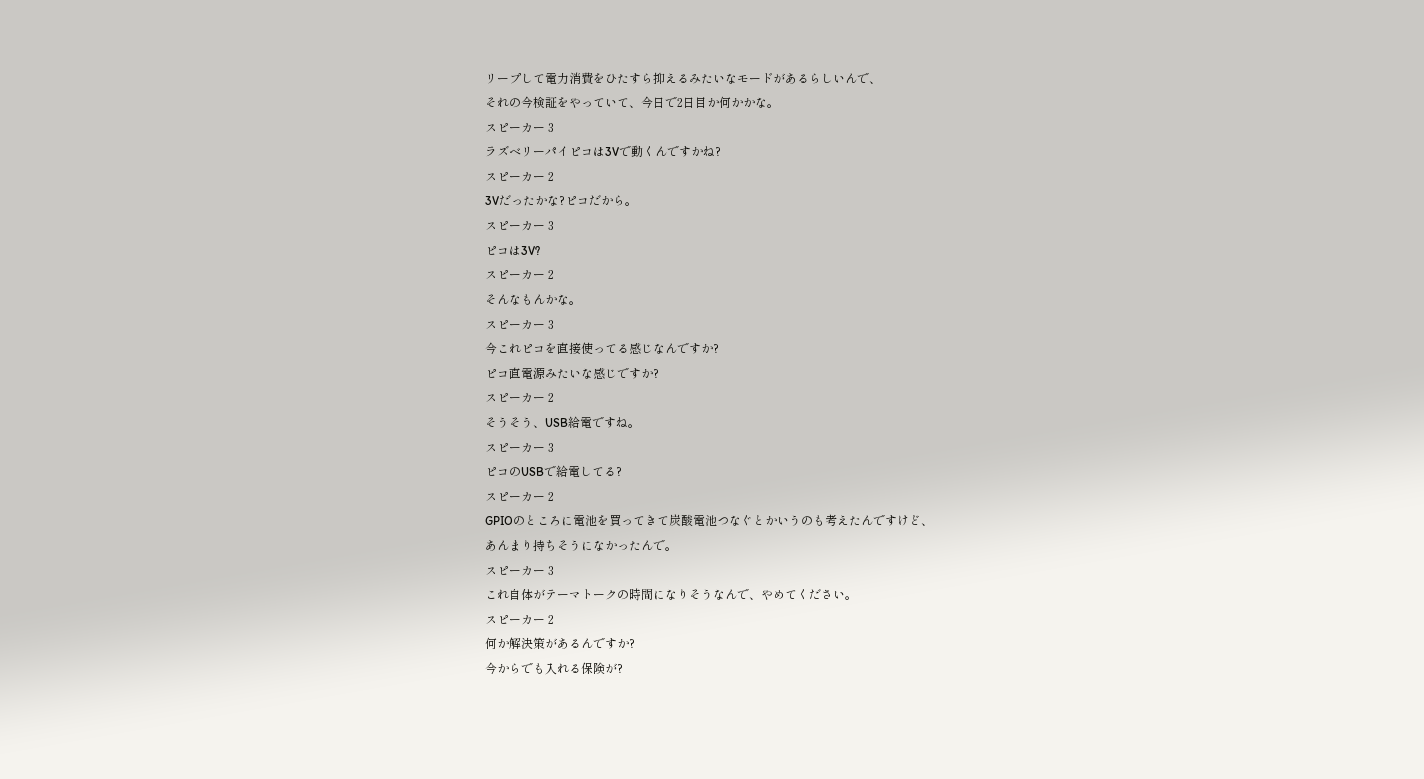リープして電力消費をひたすら抑えるみたいなモードがあるらしいんで、
それの今検証をやっていて、今日で2日目か何かかな。
スピーカー 3
ラズベリーパイピコは3Vで動くんですかね?
スピーカー 2
3Vだったかな?ピコだから。
スピーカー 3
ピコは3V?
スピーカー 2
そんなもんかな。
スピーカー 3
今これピコを直接使ってる感じなんですか?
ピコ直電源みたいな感じですか?
スピーカー 2
そうそう、USB給電ですね。
スピーカー 3
ピコのUSBで給電してる?
スピーカー 2
GPIOのところに電池を買ってきて炭酸電池つなぐとかいうのも考えたんですけど、
あんまり持ちそうになかったんで。
スピーカー 3
これ自体がテーマトークの時間になりそうなんで、やめてください。
スピーカー 2
何か解決策があるんですか?
今からでも入れる保険が?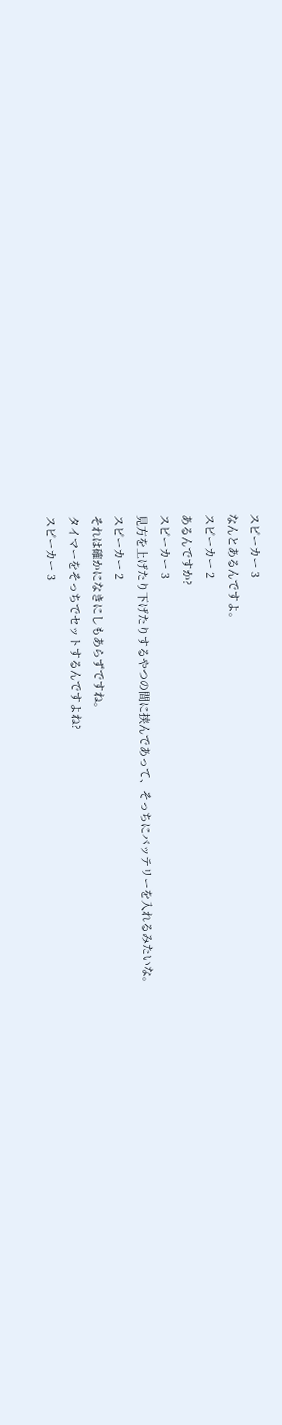スピーカー 3
なんとあるんですよ。
スピーカー 2
あるんですか?
スピーカー 3
見方を上げたり下げたりするやつの間に挟んであって、そっちにバッテリーを入れるみたいな。
スピーカー 2
それは確かになきにしもあらずですね。
タイマーをそっちでセットするんですよね?
スピーカー 3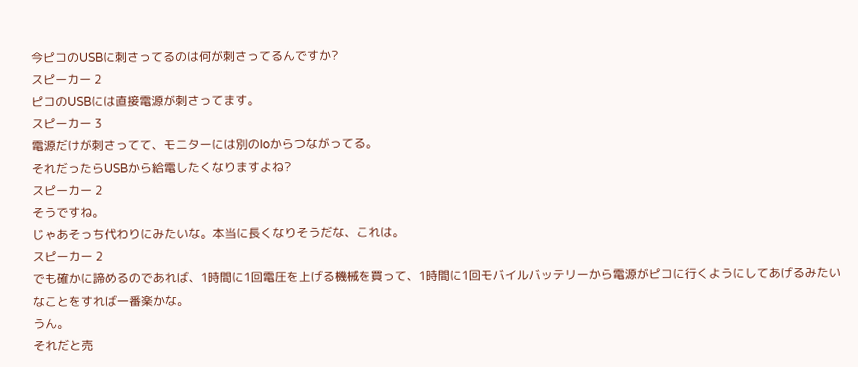今ピコのUSBに刺さってるのは何が刺さってるんですか?
スピーカー 2
ピコのUSBには直接電源が刺さってます。
スピーカー 3
電源だけが刺さってて、モニターには別のIoからつながってる。
それだったらUSBから給電したくなりますよね?
スピーカー 2
そうですね。
じゃあそっち代わりにみたいな。本当に長くなりそうだな、これは。
スピーカー 2
でも確かに諦めるのであれば、1時間に1回電圧を上げる機械を買って、1時間に1回モバイルバッテリーから電源がピコに行くようにしてあげるみたいなことをすれば一番楽かな。
うん。
それだと売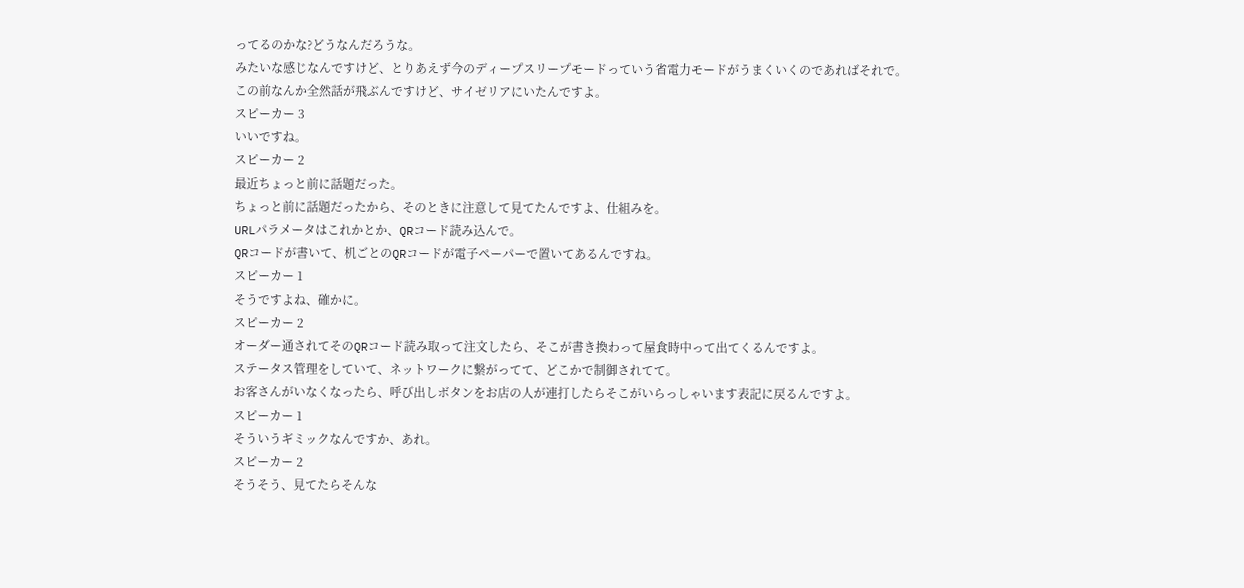ってるのかな?どうなんだろうな。
みたいな感じなんですけど、とりあえず今のディープスリープモードっていう省電力モードがうまくいくのであればそれで。
この前なんか全然話が飛ぶんですけど、サイゼリアにいたんですよ。
スピーカー 3
いいですね。
スピーカー 2
最近ちょっと前に話題だった。
ちょっと前に話題だったから、そのときに注意して見てたんですよ、仕組みを。
URLパラメータはこれかとか、QRコード読み込んで。
QRコードが書いて、机ごとのQRコードが電子ペーパーで置いてあるんですね。
スピーカー 1
そうですよね、確かに。
スピーカー 2
オーダー通されてそのQRコード読み取って注文したら、そこが書き換わって屋食時中って出てくるんですよ。
ステータス管理をしていて、ネットワークに繋がってて、どこかで制御されてて。
お客さんがいなくなったら、呼び出しボタンをお店の人が連打したらそこがいらっしゃいます表記に戻るんですよ。
スピーカー 1
そういうギミックなんですか、あれ。
スピーカー 2
そうそう、見てたらそんな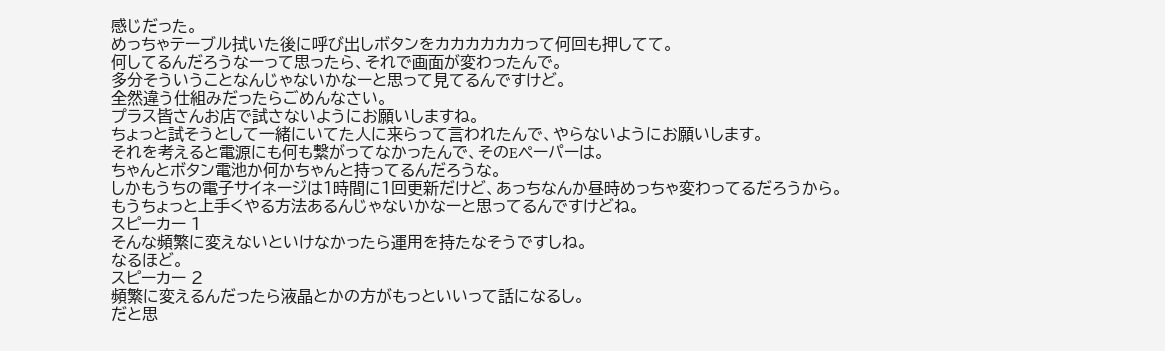感じだった。
めっちゃテーブル拭いた後に呼び出しボタンをカカカカカカって何回も押してて。
何してるんだろうなーって思ったら、それで画面が変わったんで。
多分そういうことなんじゃないかなーと思って見てるんですけど。
全然違う仕組みだったらごめんなさい。
プラス皆さんお店で試さないようにお願いしますね。
ちょっと試そうとして一緒にいてた人に来らって言われたんで、やらないようにお願いします。
それを考えると電源にも何も繋がってなかったんで、そのEペーパーは。
ちゃんとボタン電池か何かちゃんと持ってるんだろうな。
しかもうちの電子サイネージは1時間に1回更新だけど、あっちなんか昼時めっちゃ変わってるだろうから。
もうちょっと上手くやる方法あるんじゃないかなーと思ってるんですけどね。
スピーカー 1
そんな頻繁に変えないといけなかったら運用を持たなそうですしね。
なるほど。
スピーカー 2
頻繁に変えるんだったら液晶とかの方がもっといいって話になるし。
だと思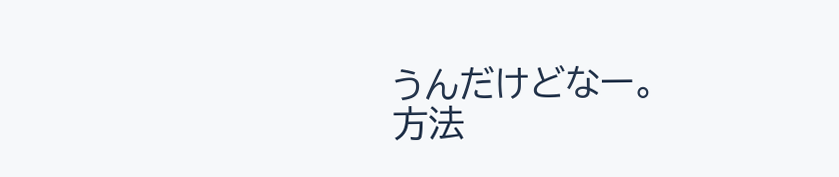うんだけどなー。
方法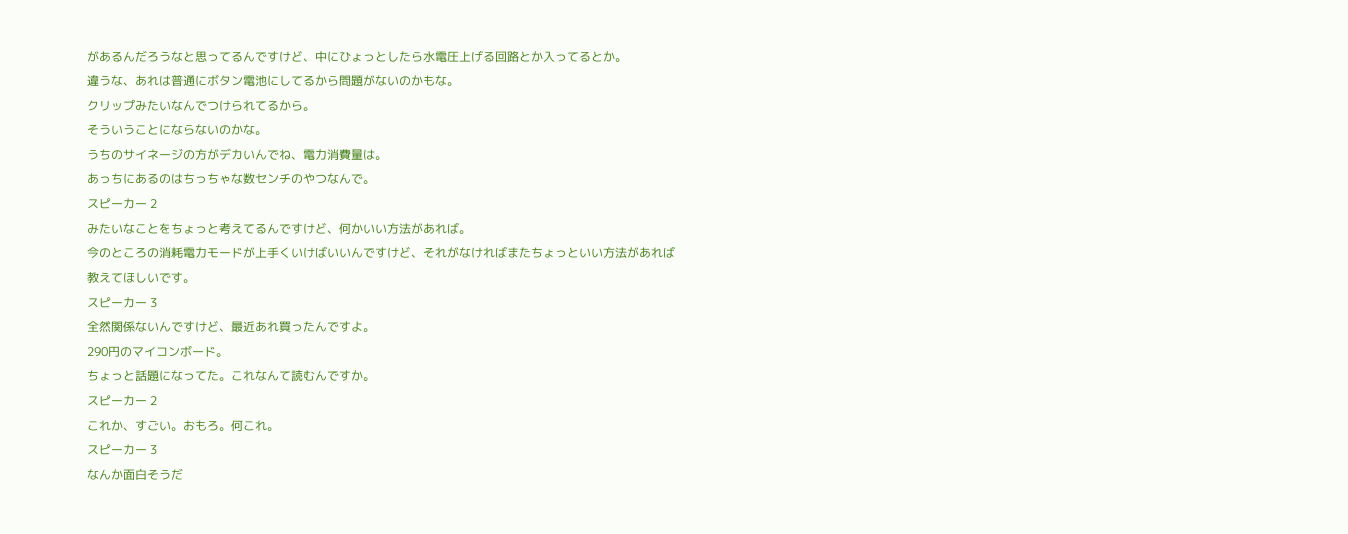があるんだろうなと思ってるんですけど、中にひょっとしたら水電圧上げる回路とか入ってるとか。
違うな、あれは普通にボタン電池にしてるから問題がないのかもな。
クリップみたいなんでつけられてるから。
そういうことにならないのかな。
うちのサイネージの方がデカいんでね、電力消費量は。
あっちにあるのはちっちゃな数センチのやつなんで。
スピーカー 2
みたいなことをちょっと考えてるんですけど、何かいい方法があれば。
今のところの消耗電力モードが上手くいけばいいんですけど、それがなければまたちょっといい方法があれば教えてほしいです。
スピーカー 3
全然関係ないんですけど、最近あれ買ったんですよ。
290円のマイコンボード。
ちょっと話題になってた。これなんて読むんですか。
スピーカー 2
これか、すごい。おもろ。何これ。
スピーカー 3
なんか面白そうだ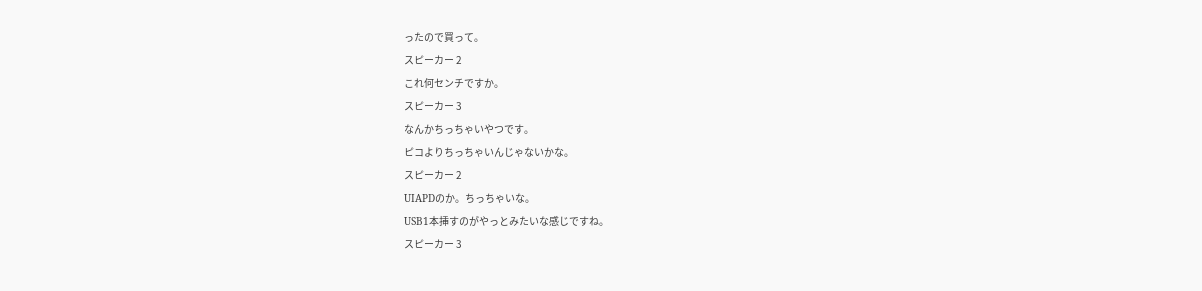ったので買って。
スピーカー 2
これ何センチですか。
スピーカー 3
なんかちっちゃいやつです。
ピコよりちっちゃいんじゃないかな。
スピーカー 2
UIAPDのか。ちっちゃいな。
USB1本挿すのがやっとみたいな感じですね。
スピーカー 3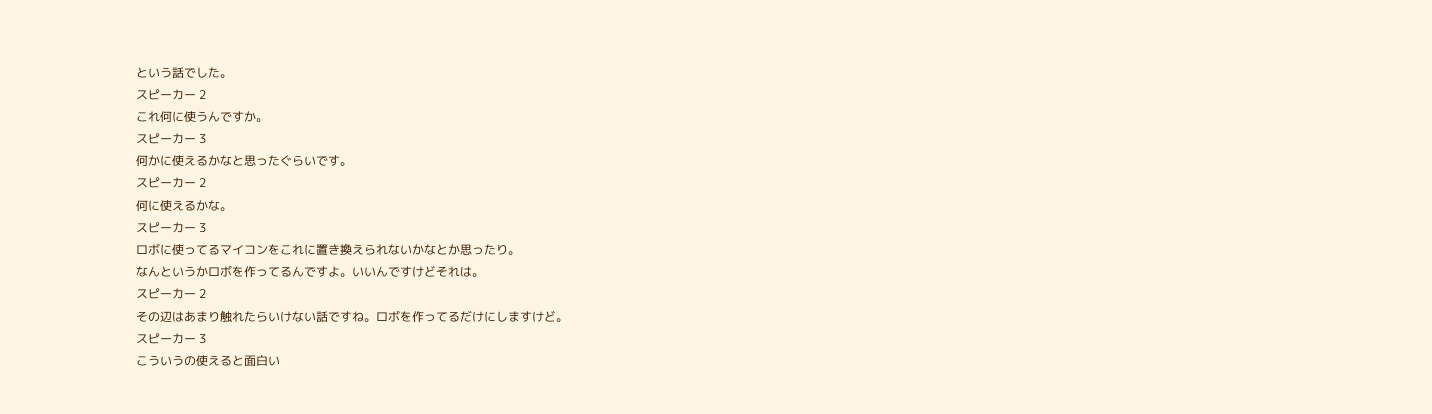という話でした。
スピーカー 2
これ何に使うんですか。
スピーカー 3
何かに使えるかなと思ったぐらいです。
スピーカー 2
何に使えるかな。
スピーカー 3
ロボに使ってるマイコンをこれに置き換えられないかなとか思ったり。
なんというかロボを作ってるんですよ。いいんですけどそれは。
スピーカー 2
その辺はあまり触れたらいけない話ですね。ロボを作ってるだけにしますけど。
スピーカー 3
こういうの使えると面白い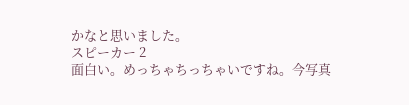かなと思いました。
スピーカー 2
面白い。めっちゃちっちゃいですね。今写真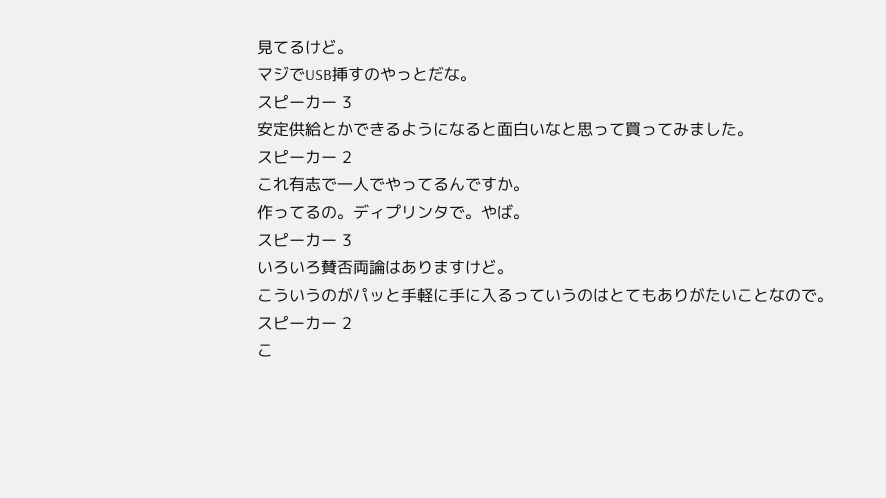見てるけど。
マジでUSB挿すのやっとだな。
スピーカー 3
安定供給とかできるようになると面白いなと思って買ってみました。
スピーカー 2
これ有志で一人でやってるんですか。
作ってるの。ディプリンタで。やば。
スピーカー 3
いろいろ賛否両論はありますけど。
こういうのがパッと手軽に手に入るっていうのはとてもありがたいことなので。
スピーカー 2
こ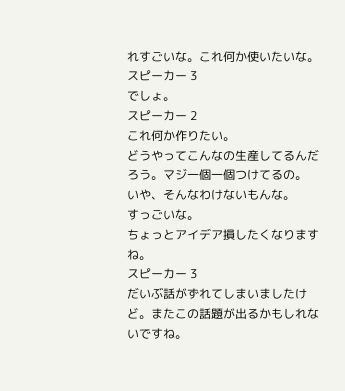れすごいな。これ何か使いたいな。
スピーカー 3
でしょ。
スピーカー 2
これ何か作りたい。
どうやってこんなの生産してるんだろう。マジ一個一個つけてるの。
いや、そんなわけないもんな。
すっごいな。
ちょっとアイデア損したくなりますね。
スピーカー 3
だいぶ話がずれてしまいましたけど。またこの話題が出るかもしれないですね。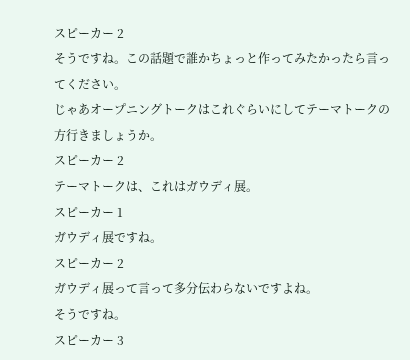スピーカー 2
そうですね。この話題で誰かちょっと作ってみたかったら言ってください。
じゃあオープニングトークはこれぐらいにしてテーマトークの方行きましょうか。
スピーカー 2
テーマトークは、これはガウディ展。
スピーカー 1
ガウディ展ですね。
スピーカー 2
ガウディ展って言って多分伝わらないですよね。
そうですね。
スピーカー 3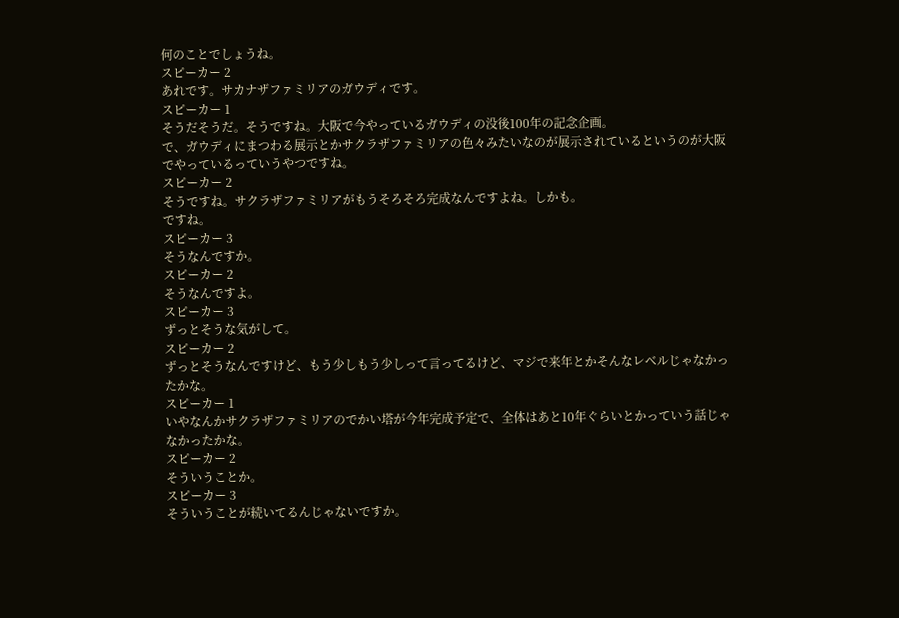何のことでしょうね。
スピーカー 2
あれです。サカナザファミリアのガウディです。
スピーカー 1
そうだそうだ。そうですね。大阪で今やっているガウディの没後100年の記念企画。
で、ガウディにまつわる展示とかサクラザファミリアの色々みたいなのが展示されているというのが大阪でやっているっていうやつですね。
スピーカー 2
そうですね。サクラザファミリアがもうそろそろ完成なんですよね。しかも。
ですね。
スピーカー 3
そうなんですか。
スピーカー 2
そうなんですよ。
スピーカー 3
ずっとそうな気がして。
スピーカー 2
ずっとそうなんですけど、もう少しもう少しって言ってるけど、マジで来年とかそんなレベルじゃなかったかな。
スピーカー 1
いやなんかサクラザファミリアのでかい塔が今年完成予定で、全体はあと10年ぐらいとかっていう話じゃなかったかな。
スピーカー 2
そういうことか。
スピーカー 3
そういうことが続いてるんじゃないですか。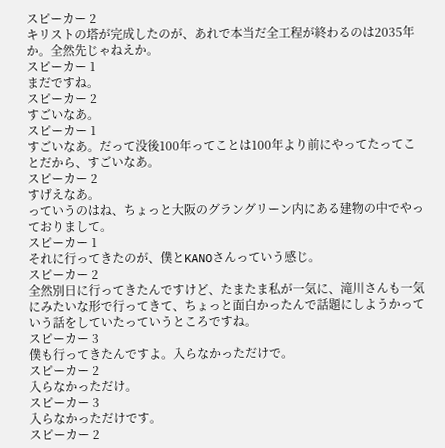スピーカー 2
キリストの塔が完成したのが、あれで本当だ全工程が終わるのは2035年か。全然先じゃねえか。
スピーカー 1
まだですね。
スピーカー 2
すごいなあ。
スピーカー 1
すごいなあ。だって没後100年ってことは100年より前にやってたってことだから、すごいなあ。
スピーカー 2
すげえなあ。
っていうのはね、ちょっと大阪のグラングリーン内にある建物の中でやっておりまして。
スピーカー 1
それに行ってきたのが、僕とKANOさんっていう感じ。
スピーカー 2
全然別日に行ってきたんですけど、たまたま私が一気に、滝川さんも一気にみたいな形で行ってきて、ちょっと面白かったんで話題にしようかっていう話をしていたっていうところですね。
スピーカー 3
僕も行ってきたんですよ。入らなかっただけで。
スピーカー 2
入らなかっただけ。
スピーカー 3
入らなかっただけです。
スピーカー 2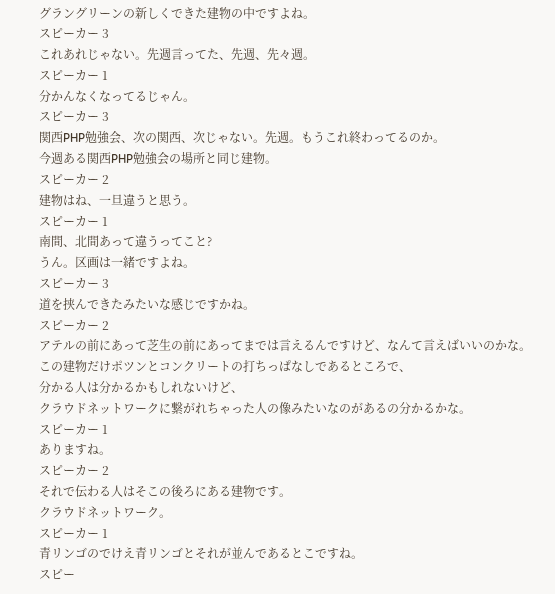グラングリーンの新しくできた建物の中ですよね。
スピーカー 3
これあれじゃない。先週言ってた、先週、先々週。
スピーカー 1
分かんなくなってるじゃん。
スピーカー 3
関西PHP勉強会、次の関西、次じゃない。先週。もうこれ終わってるのか。
今週ある関西PHP勉強会の場所と同じ建物。
スピーカー 2
建物はね、一旦違うと思う。
スピーカー 1
南間、北間あって違うってこと?
うん。区画は一緒ですよね。
スピーカー 3
道を挟んできたみたいな感じですかね。
スピーカー 2
アテルの前にあって芝生の前にあってまでは言えるんですけど、なんて言えばいいのかな。
この建物だけポツンとコンクリートの打ちっぱなしであるところで、
分かる人は分かるかもしれないけど、
クラウドネットワークに繋がれちゃった人の像みたいなのがあるの分かるかな。
スピーカー 1
ありますね。
スピーカー 2
それで伝わる人はそこの後ろにある建物です。
クラウドネットワーク。
スピーカー 1
青リンゴのでけえ青リンゴとそれが並んであるとこですね。
スピー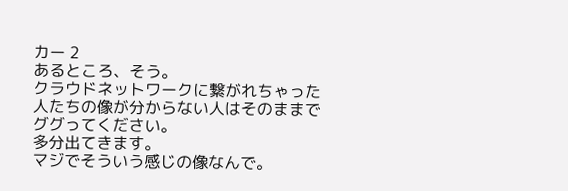カー 2
あるところ、そう。
クラウドネットワークに繋がれちゃった人たちの像が分からない人はそのままでググってください。
多分出てきます。
マジでそういう感じの像なんで。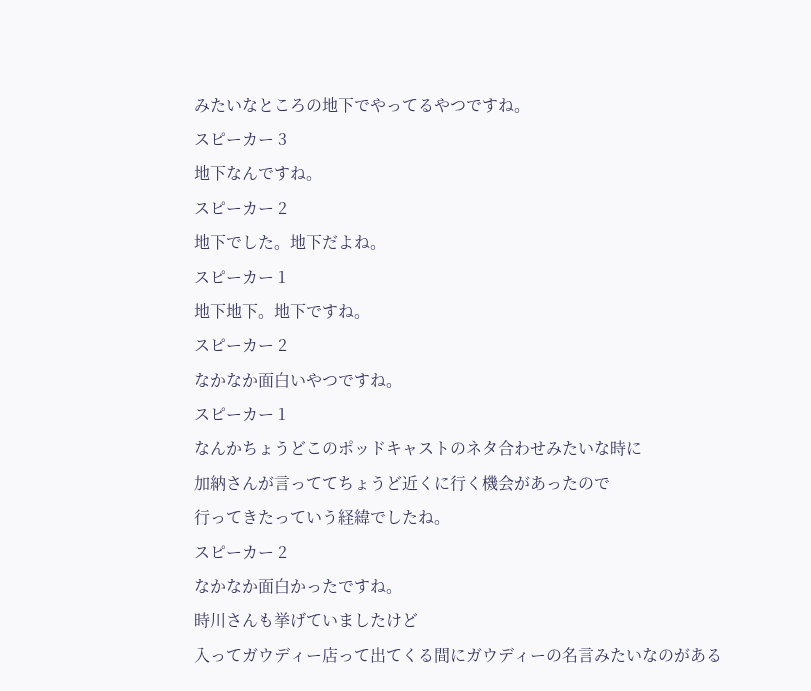みたいなところの地下でやってるやつですね。
スピーカー 3
地下なんですね。
スピーカー 2
地下でした。地下だよね。
スピーカー 1
地下地下。地下ですね。
スピーカー 2
なかなか面白いやつですね。
スピーカー 1
なんかちょうどこのポッドキャストのネタ合わせみたいな時に
加納さんが言っててちょうど近くに行く機会があったので
行ってきたっていう経緯でしたね。
スピーカー 2
なかなか面白かったですね。
時川さんも挙げていましたけど
入ってガウディー店って出てくる間にガウディーの名言みたいなのがある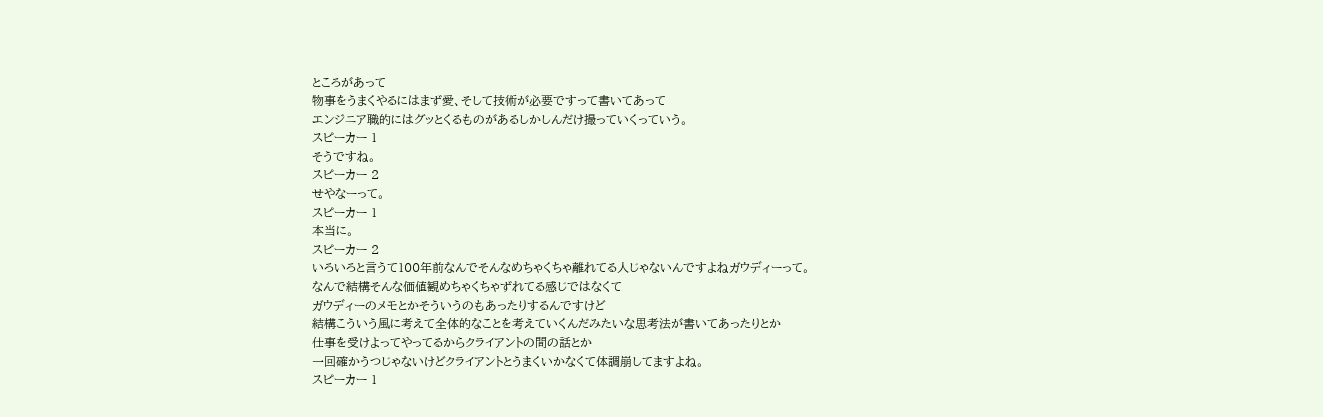ところがあって
物事をうまくやるにはまず愛、そして技術が必要ですって書いてあって
エンジニア職的にはグッとくるものがあるしかしんだけ撮っていくっていう。
スピーカー 1
そうですね。
スピーカー 2
せやなーって。
スピーカー 1
本当に。
スピーカー 2
いろいろと言うて100年前なんでそんなめちゃくちゃ離れてる人じゃないんですよねガウディーって。
なんで結構そんな価値観めちゃくちゃずれてる感じではなくて
ガウディーのメモとかそういうのもあったりするんですけど
結構こういう風に考えて全体的なことを考えていくんだみたいな思考法が書いてあったりとか
仕事を受けよってやってるからクライアントの間の話とか
一回確かうつじゃないけどクライアントとうまくいかなくて体調崩してますよね。
スピーカー 1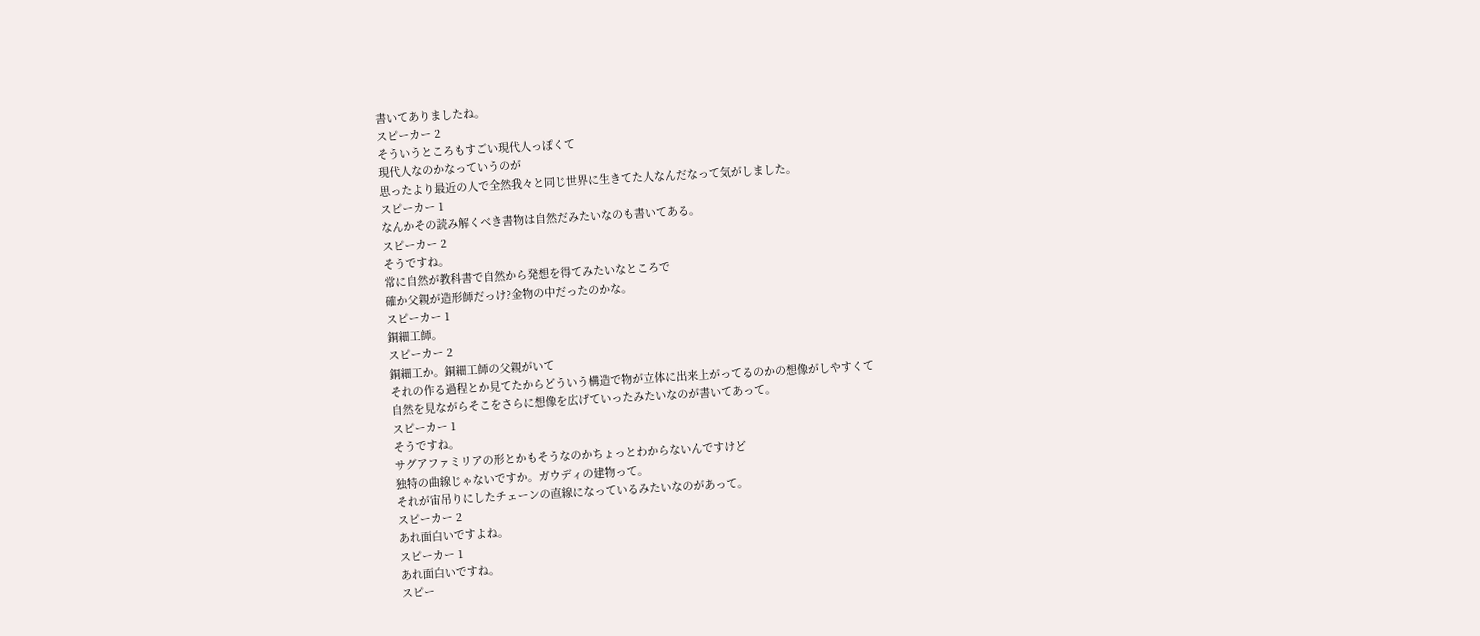書いてありましたね。
スピーカー 2
そういうところもすごい現代人っぽくて
現代人なのかなっていうのが
思ったより最近の人で全然我々と同じ世界に生きてた人なんだなって気がしました。
スピーカー 1
なんかその読み解くべき書物は自然だみたいなのも書いてある。
スピーカー 2
そうですね。
常に自然が教科書で自然から発想を得てみたいなところで
確か父親が造形師だっけ?金物の中だったのかな。
スピーカー 1
銅細工師。
スピーカー 2
銅細工か。銅細工師の父親がいて
それの作る過程とか見てたからどういう構造で物が立体に出来上がってるのかの想像がしやすくて
自然を見ながらそこをさらに想像を広げていったみたいなのが書いてあって。
スピーカー 1
そうですね。
サグアファミリアの形とかもそうなのかちょっとわからないんですけど
独特の曲線じゃないですか。ガウディの建物って。
それが宙吊りにしたチェーンの直線になっているみたいなのがあって。
スピーカー 2
あれ面白いですよね。
スピーカー 1
あれ面白いですね。
スピー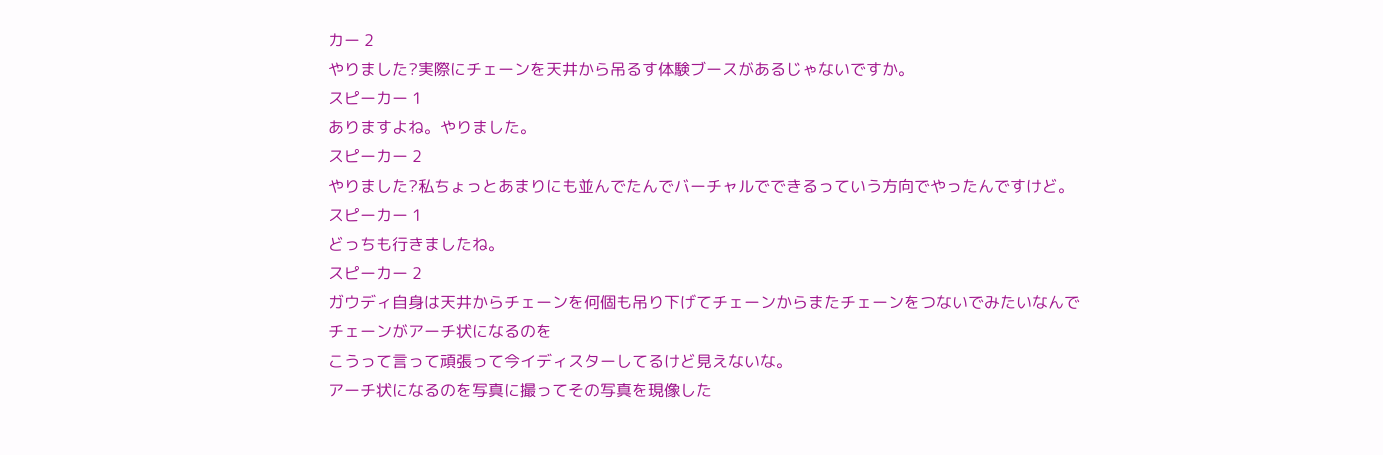カー 2
やりました?実際にチェーンを天井から吊るす体験ブースがあるじゃないですか。
スピーカー 1
ありますよね。やりました。
スピーカー 2
やりました?私ちょっとあまりにも並んでたんでバーチャルでできるっていう方向でやったんですけど。
スピーカー 1
どっちも行きましたね。
スピーカー 2
ガウディ自身は天井からチェーンを何個も吊り下げてチェーンからまたチェーンをつないでみたいなんで
チェーンがアーチ状になるのを
こうって言って頑張って今イディスターしてるけど見えないな。
アーチ状になるのを写真に撮ってその写真を現像した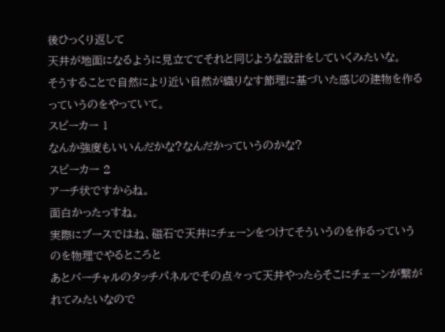後ひっくり返して
天井が地面になるように見立ててそれと同じような設計をしていくみたいな。
そうすることで自然により近い自然が織りなす節理に基づいた感じの建物を作るっていうのをやっていて。
スピーカー 1
なんか強度もいいんだかな?なんだかっていうのかな?
スピーカー 2
アーチ状ですからね。
面白かったっすね。
実際にブースではね、磁石で天井にチェーンをつけてそういうのを作るっていうのを物理でやるところと
あとバーチャルのタッチパネルでその点々って天井やったらそこにチェーンが繋がれてみたいなので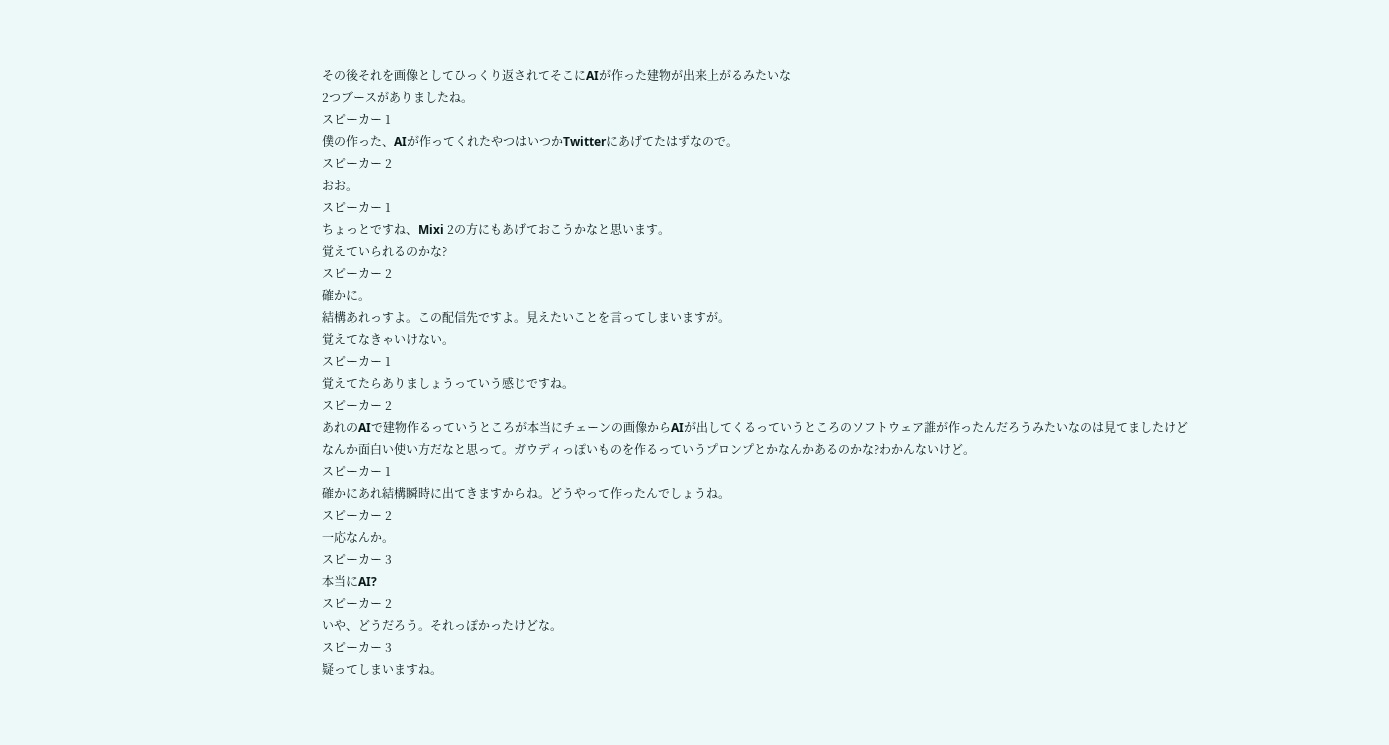その後それを画像としてひっくり返されてそこにAIが作った建物が出来上がるみたいな
2つブースがありましたね。
スピーカー 1
僕の作った、AIが作ってくれたやつはいつかTwitterにあげてたはずなので。
スピーカー 2
おお。
スピーカー 1
ちょっとですね、Mixi 2の方にもあげておこうかなと思います。
覚えていられるのかな?
スピーカー 2
確かに。
結構あれっすよ。この配信先ですよ。見えたいことを言ってしまいますが。
覚えてなきゃいけない。
スピーカー 1
覚えてたらありましょうっていう感じですね。
スピーカー 2
あれのAIで建物作るっていうところが本当にチェーンの画像からAIが出してくるっていうところのソフトウェア誰が作ったんだろうみたいなのは見てましたけど
なんか面白い使い方だなと思って。ガウディっぽいものを作るっていうプロンプとかなんかあるのかな?わかんないけど。
スピーカー 1
確かにあれ結構瞬時に出てきますからね。どうやって作ったんでしょうね。
スピーカー 2
一応なんか。
スピーカー 3
本当にAI?
スピーカー 2
いや、どうだろう。それっぽかったけどな。
スピーカー 3
疑ってしまいますね。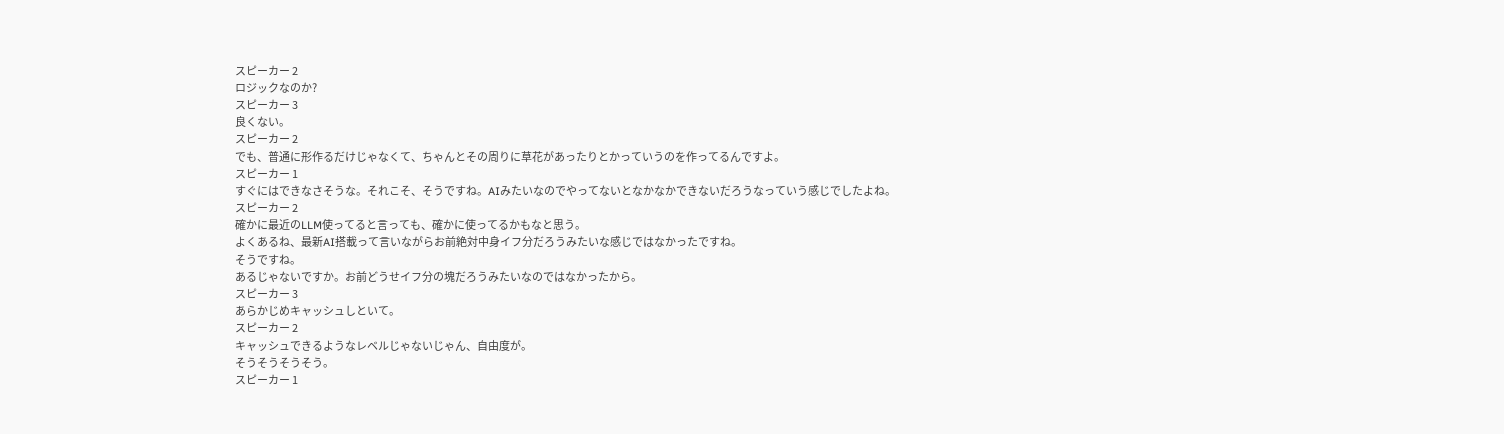スピーカー 2
ロジックなのか?
スピーカー 3
良くない。
スピーカー 2
でも、普通に形作るだけじゃなくて、ちゃんとその周りに草花があったりとかっていうのを作ってるんですよ。
スピーカー 1
すぐにはできなさそうな。それこそ、そうですね。AIみたいなのでやってないとなかなかできないだろうなっていう感じでしたよね。
スピーカー 2
確かに最近のLLM使ってると言っても、確かに使ってるかもなと思う。
よくあるね、最新AI搭載って言いながらお前絶対中身イフ分だろうみたいな感じではなかったですね。
そうですね。
あるじゃないですか。お前どうせイフ分の塊だろうみたいなのではなかったから。
スピーカー 3
あらかじめキャッシュしといて。
スピーカー 2
キャッシュできるようなレベルじゃないじゃん、自由度が。
そうそうそうそう。
スピーカー 1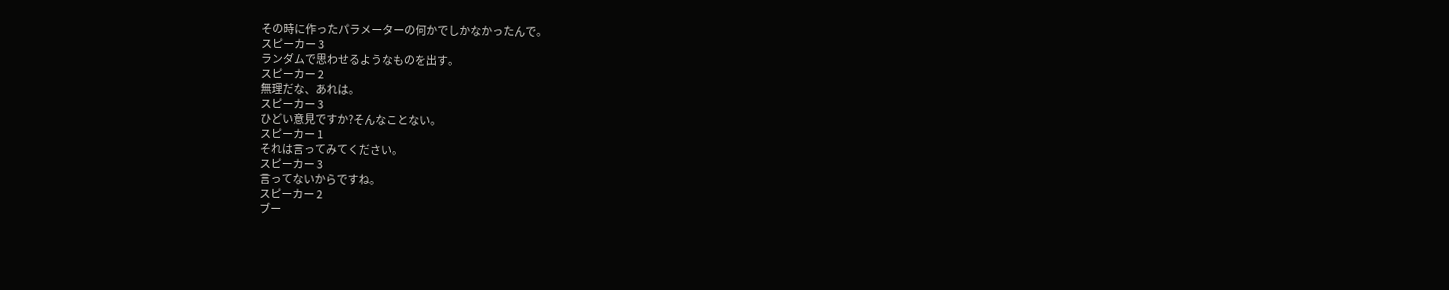その時に作ったパラメーターの何かでしかなかったんで。
スピーカー 3
ランダムで思わせるようなものを出す。
スピーカー 2
無理だな、あれは。
スピーカー 3
ひどい意見ですか?そんなことない。
スピーカー 1
それは言ってみてください。
スピーカー 3
言ってないからですね。
スピーカー 2
ブー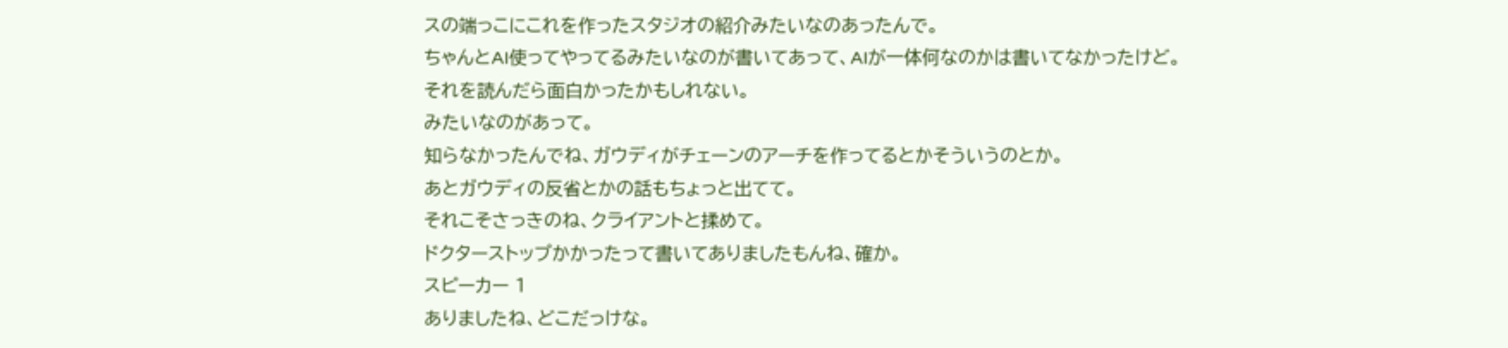スの端っこにこれを作ったスタジオの紹介みたいなのあったんで。
ちゃんとAI使ってやってるみたいなのが書いてあって、AIが一体何なのかは書いてなかったけど。
それを読んだら面白かったかもしれない。
みたいなのがあって。
知らなかったんでね、ガウディがチェーンのアーチを作ってるとかそういうのとか。
あとガウディの反省とかの話もちょっと出てて。
それこそさっきのね、クライアントと揉めて。
ドクターストップかかったって書いてありましたもんね、確か。
スピーカー 1
ありましたね、どこだっけな。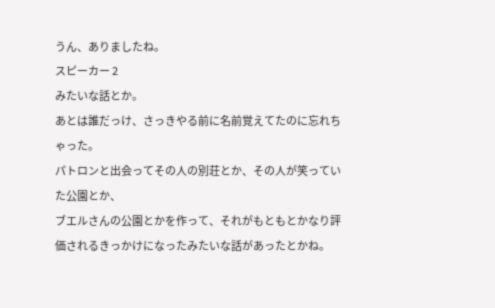うん、ありましたね。
スピーカー 2
みたいな話とか。
あとは誰だっけ、さっきやる前に名前覚えてたのに忘れちゃった。
パトロンと出会ってその人の別荘とか、その人が笑っていた公園とか、
ブエルさんの公園とかを作って、それがもともとかなり評価されるきっかけになったみたいな話があったとかね。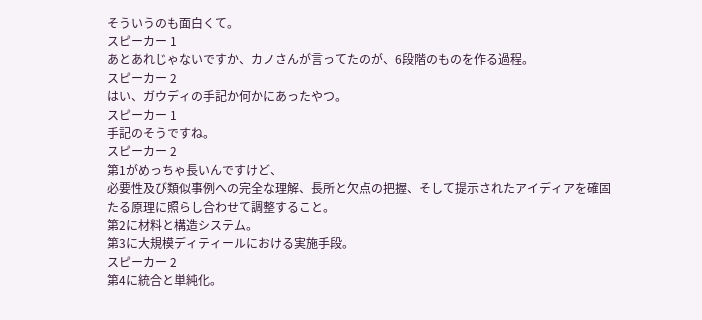そういうのも面白くて。
スピーカー 1
あとあれじゃないですか、カノさんが言ってたのが、6段階のものを作る過程。
スピーカー 2
はい、ガウディの手記か何かにあったやつ。
スピーカー 1
手記のそうですね。
スピーカー 2
第1がめっちゃ長いんですけど、
必要性及び類似事例への完全な理解、長所と欠点の把握、そして提示されたアイディアを確固たる原理に照らし合わせて調整すること。
第2に材料と構造システム。
第3に大規模ディティールにおける実施手段。
スピーカー 2
第4に統合と単純化。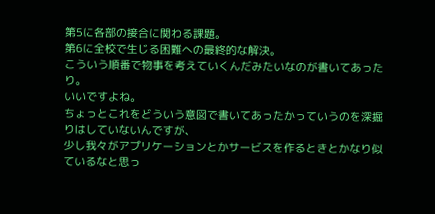第5に各部の接合に関わる課題。
第6に全校で生じる困難への最終的な解決。
こういう順番で物事を考えていくんだみたいなのが書いてあったり。
いいですよね。
ちょっとこれをどういう意図で書いてあったかっていうのを深掘りはしていないんですが、
少し我々がアプリケーションとかサービスを作るときとかなり似ているなと思っ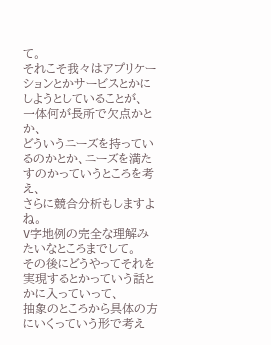て。
それこそ我々はアプリケーションとかサービスとかにしようとしていることが、
一体何が長所で欠点かとか、
どういうニーズを持っているのかとか、ニーズを満たすのかっていうところを考え、
さらに競合分析もしますよね。
V字地例の完全な理解みたいなところまでして。
その後にどうやってそれを実現するとかっていう話とかに入っていって、
抽象のところから具体の方にいくっていう形で考え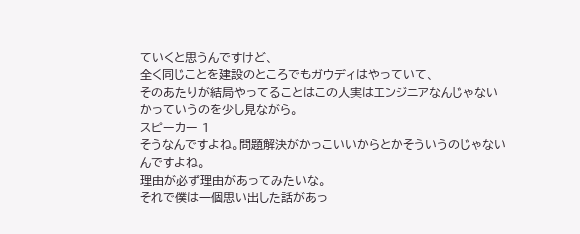ていくと思うんですけど、
全く同じことを建設のところでもガウディはやっていて、
そのあたりが結局やってることはこの人実はエンジニアなんじゃないかっていうのを少し見ながら。
スピーカー 1
そうなんですよね。問題解決がかっこいいからとかそういうのじゃないんですよね。
理由が必ず理由があってみたいな。
それで僕は一個思い出した話があっ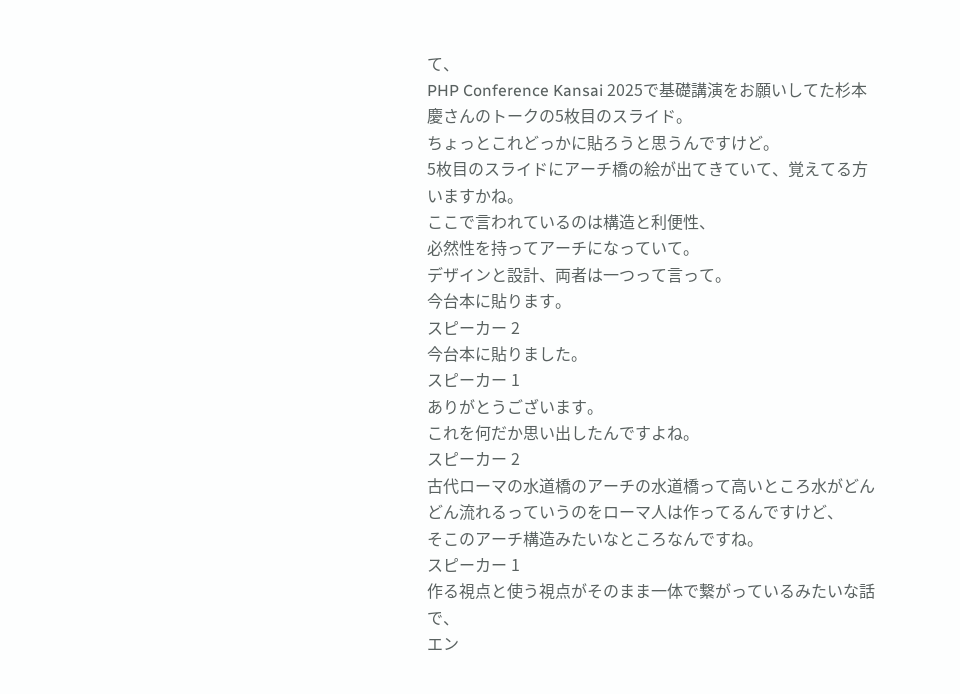て、
PHP Conference Kansai 2025で基礎講演をお願いしてた杉本慶さんのトークの5枚目のスライド。
ちょっとこれどっかに貼ろうと思うんですけど。
5枚目のスライドにアーチ橋の絵が出てきていて、覚えてる方いますかね。
ここで言われているのは構造と利便性、
必然性を持ってアーチになっていて。
デザインと設計、両者は一つって言って。
今台本に貼ります。
スピーカー 2
今台本に貼りました。
スピーカー 1
ありがとうございます。
これを何だか思い出したんですよね。
スピーカー 2
古代ローマの水道橋のアーチの水道橋って高いところ水がどんどん流れるっていうのをローマ人は作ってるんですけど、
そこのアーチ構造みたいなところなんですね。
スピーカー 1
作る視点と使う視点がそのまま一体で繋がっているみたいな話で、
エン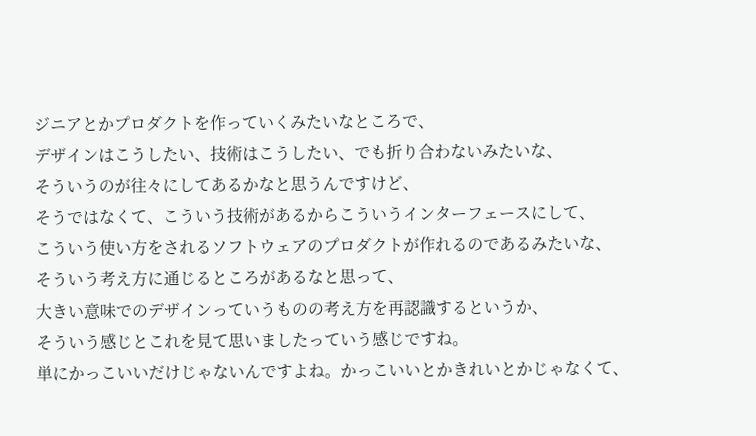ジニアとかプロダクトを作っていくみたいなところで、
デザインはこうしたい、技術はこうしたい、でも折り合わないみたいな、
そういうのが往々にしてあるかなと思うんですけど、
そうではなくて、こういう技術があるからこういうインターフェースにして、
こういう使い方をされるソフトウェアのプロダクトが作れるのであるみたいな、
そういう考え方に通じるところがあるなと思って、
大きい意味でのデザインっていうものの考え方を再認識するというか、
そういう感じとこれを見て思いましたっていう感じですね。
単にかっこいいだけじゃないんですよね。かっこいいとかきれいとかじゃなくて、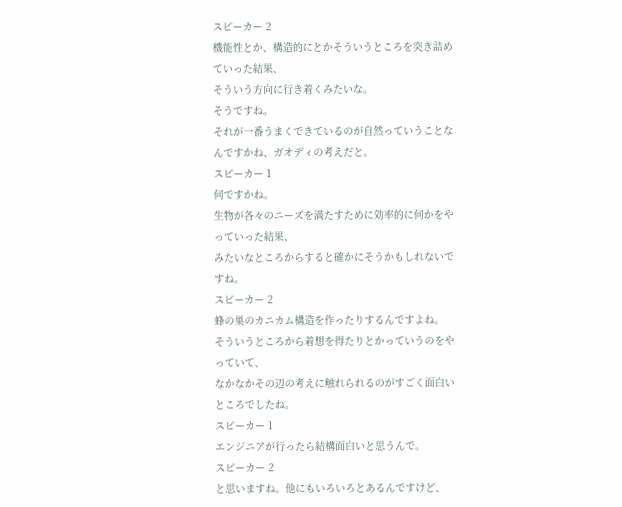スピーカー 2
機能性とか、構造的にとかそういうところを突き詰めていった結果、
そういう方向に行き着くみたいな。
そうですね。
それが一番うまくできているのが自然っていうことなんですかね、ガオディの考えだと。
スピーカー 1
何ですかね。
生物が各々のニーズを満たすために効率的に何かをやっていった結果、
みたいなところからすると確かにそうかもしれないですね。
スピーカー 2
蜂の巣のカニカム構造を作ったりするんですよね。
そういうところから着想を得たりとかっていうのをやっていて、
なかなかその辺の考えに触れられるのがすごく面白いところでしたね。
スピーカー 1
エンジニアが行ったら結構面白いと思うんで。
スピーカー 2
と思いますね。他にもいろいろとあるんですけど、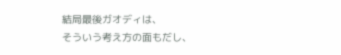結局最後ガオディは、
そういう考え方の面もだし、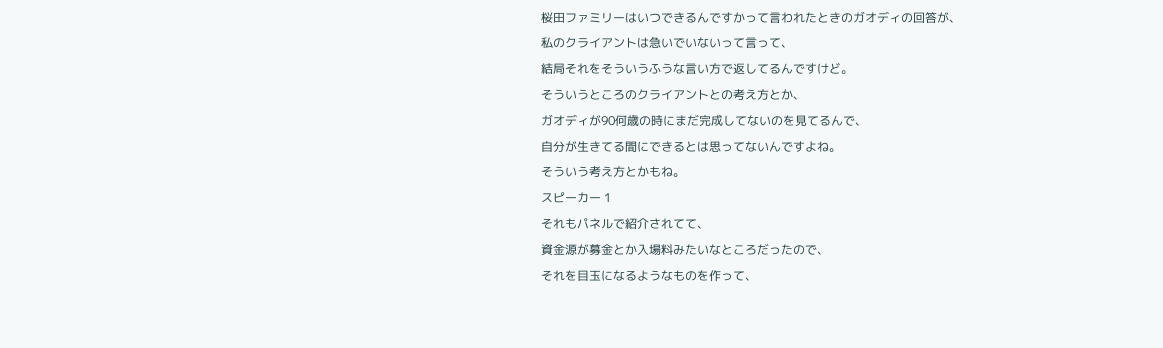桜田ファミリーはいつできるんですかって言われたときのガオディの回答が、
私のクライアントは急いでいないって言って、
結局それをそういうふうな言い方で返してるんですけど。
そういうところのクライアントとの考え方とか、
ガオディが90何歳の時にまだ完成してないのを見てるんで、
自分が生きてる間にできるとは思ってないんですよね。
そういう考え方とかもね。
スピーカー 1
それもパネルで紹介されてて、
資金源が募金とか入場料みたいなところだったので、
それを目玉になるようなものを作って、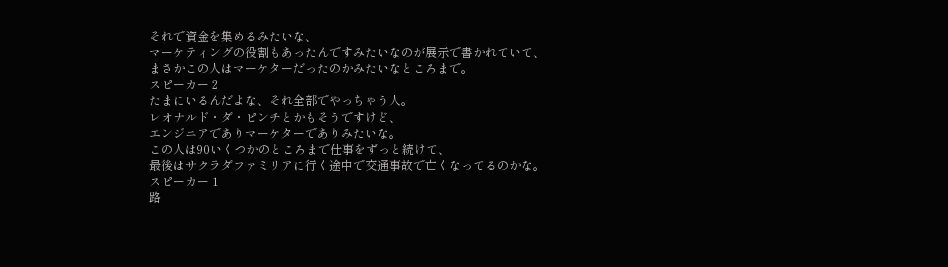それで資金を集めるみたいな、
マーケティングの役割もあったんですみたいなのが展示で書かれていて、
まさかこの人はマーケターだったのかみたいなところまで。
スピーカー 2
たまにいるんだよな、それ全部でやっちゃう人。
レオナルド・ダ・ピンチとかもそうですけど、
エンジニアでありマーケターでありみたいな。
この人は90いくつかのところまで仕事をずっと続けて、
最後はサクラダファミリアに行く途中で交通事故で亡くなってるのかな。
スピーカー 1
路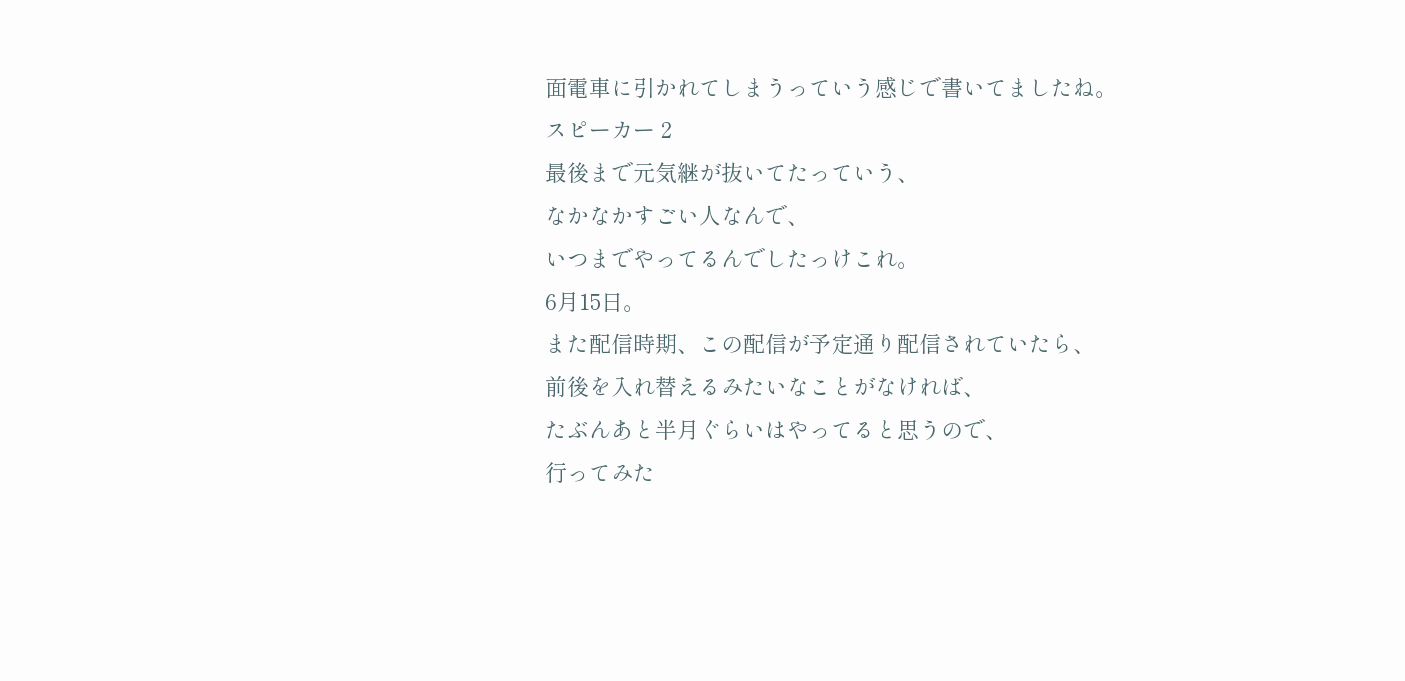面電車に引かれてしまうっていう感じで書いてましたね。
スピーカー 2
最後まで元気継が抜いてたっていう、
なかなかすごい人なんで、
いつまでやってるんでしたっけこれ。
6月15日。
また配信時期、この配信が予定通り配信されていたら、
前後を入れ替えるみたいなことがなければ、
たぶんあと半月ぐらいはやってると思うので、
行ってみた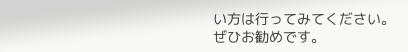い方は行ってみてください。
ぜひお勧めです。